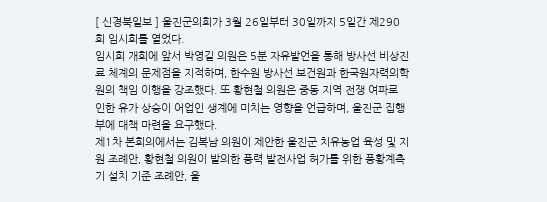[ 신경북일보 ] 울진군의회가 3월 26일부터 30일까지 5일간 제290회 임시회를 열었다.
임시회 개회에 앞서 박영길 의원은 5분 자유발언을 통해 방사선 비상진료 체계의 문제점을 지적하며, 한수원 방사선 보건원과 한국원자력의학원의 책임 이행을 강조했다. 또 황현철 의원은 중동 지역 전쟁 여파로 인한 유가 상승이 어업인 생계에 미치는 영향을 언급하며, 울진군 집행부에 대책 마련을 요구했다.
제1차 본회의에서는 김복남 의원이 제안한 울진군 치유농업 육성 및 지원 조례안, 황현철 의원이 발의한 풍력 발전사업 허가를 위한 풍황계측기 설치 기준 조례안, 울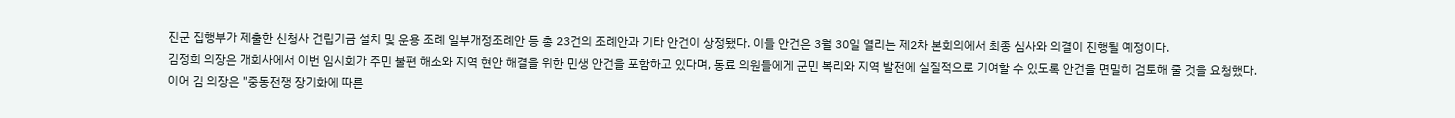진군 집행부가 제출한 신청사 건립기금 설치 및 운용 조례 일부개정조례안 등 총 23건의 조례안과 기타 안건이 상정됐다. 이들 안건은 3월 30일 열리는 제2차 본회의에서 최종 심사와 의결이 진행될 예정이다.
김정희 의장은 개회사에서 이번 임시회가 주민 불편 해소와 지역 현안 해결을 위한 민생 안건을 포함하고 있다며, 동료 의원들에게 군민 복리와 지역 발전에 실질적으로 기여할 수 있도록 안건을 면밀히 검토해 줄 것을 요청했다. 이어 김 의장은 "중동전쟁 장기화에 따른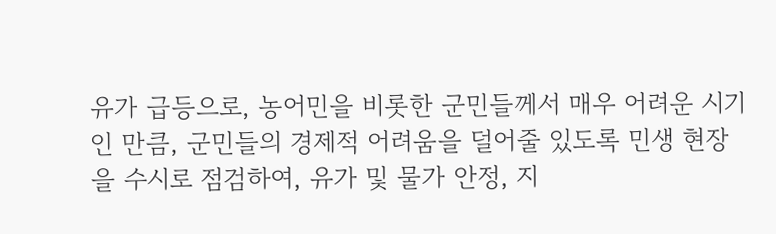유가 급등으로, 농어민을 비롯한 군민들께서 매우 어려운 시기인 만큼, 군민들의 경제적 어려움을 덜어줄 있도록 민생 현장을 수시로 점검하여, 유가 및 물가 안정, 지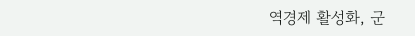역경제 활성화, 군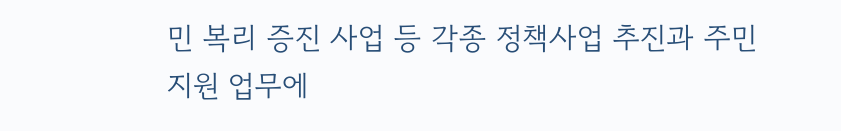민 복리 증진 사업 등 각종 정책사업 추진과 주민 지원 업무에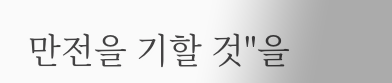만전을 기할 것"을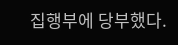집행부에 당부했다.